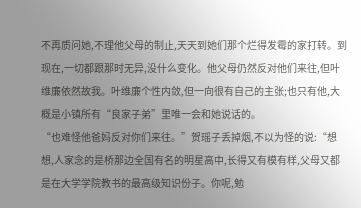不再质问她,不理他父母的制止,天天到她们那个烂得发霉的家打转。到现在,一切都跟那时无异,没什么变化。他父母仍然反对他们来往,但叶维廉依然故我。叶维廉个性内敛,但一向很有自己的主张;也只有他,大概是小镇所有“良家子弟”里唯一会和她说话的。
“也难怪他爸妈反对你们来往。”贺瑶子丢掉烟,不以为怪的说:“想想,人家念的是桥那边全国有名的明星高中,长得又有模有样,父母又都是在大学学院教书的最高级知识份子。你呢,勉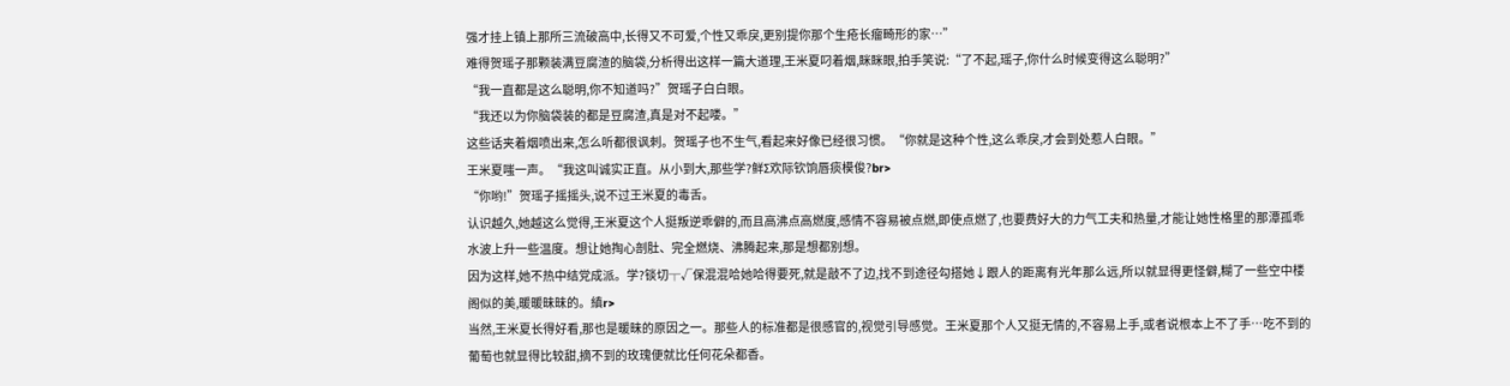强才挂上镇上那所三流破高中,长得又不可爱,个性又乖戾,更别提你那个生疮长瘤畸形的家…”
难得贺瑶子那颗装满豆腐渣的脑袋,分析得出这样一篇大道理,王米夏叼着烟,眯眯眼,拍手笑说:“了不起,瑶子,你什么时候变得这么聪明?”
“我一直都是这么聪明,你不知道吗?”贺瑶子白白眼。
“我还以为你脑袋装的都是豆腐渣,真是对不起喽。”
这些话夹着烟喷出来,怎么听都很讽刺。贺瑶子也不生气,看起来好像已经很习惯。“你就是这种个性,这么乖戾,才会到处惹人白眼。”
王米夏嗤一声。“我这叫诚实正直。从小到大,那些学?鲜Σ欢际钦饷唇痰模俊?br>
“你哟!”贺瑶子摇摇头,说不过王米夏的毒舌。
认识越久,她越这么觉得,王米夏这个人挺叛逆乖僻的,而且高沸点高燃度,感情不容易被点燃,即使点燃了,也要费好大的力气工夫和热量,才能让她性格里的那潭孤乖水波上升一些温度。想让她掏心剖肚、完全燃烧、沸腾起来,那是想都别想。
因为这样,她不热中结党成派。学?锬切┬√保混混哈她哈得要死,就是敲不了边,找不到途径勾搭她↓跟人的距离有光年那么远,所以就显得更怪僻,糊了一些空中楼阁似的美,暖暖昧昧的。縝r>
当然,王米夏长得好看,那也是暖昧的原因之一。那些人的标准都是很感官的,视觉引导感觉。王米夏那个人又挺无情的,不容易上手,或者说根本上不了手…吃不到的葡萄也就显得比较甜,摘不到的玫瑰便就比任何花朵都香。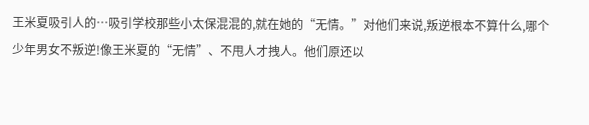王米夏吸引人的…吸引学校那些小太保混混的,就在她的“无情。”对他们来说,叛逆根本不算什么,哪个少年男女不叛逆!像王米夏的“无情”、不甩人才拽人。他们原还以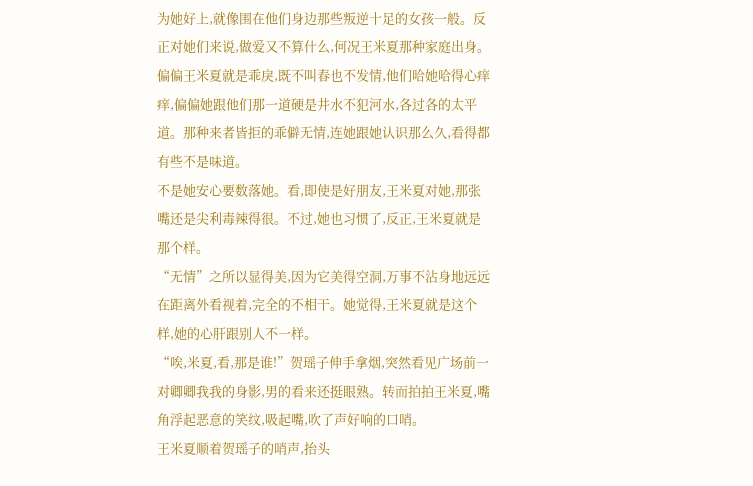为她好上,就像围在他们身边那些叛逆十足的女孩一般。反正对她们来说,做爱又不算什么,何况王米夏那种家庭出身。偏偏王米夏就是乖戾,既不叫春也不发情,他们哈她哈得心痒痒,偏偏她跟他们那一道硬是井水不犯河水,各过各的太平道。那种来者皆拒的乖僻无情,连她跟她认识那么久,看得都有些不是味道。
不是她安心要数落她。看,即使是好朋友,王米夏对她,那张嘴还是尖利毒辣得很。不过,她也习惯了,反正,王米夏就是那个样。
“无情”之所以显得美,因为它美得空洞,万事不沾身地远远在距离外看视着,完全的不相干。她觉得,王米夏就是这个样,她的心肝跟别人不一样。
“唉,米夏,看,那是谁!”贺瑶子伸手拿烟,突然看见广场前一对卿卿我我的身影,男的看来还挺眼熟。转而拍拍王米夏,嘴角浮起恶意的笑纹,吸起嘴,吹了声好响的口哨。
王米夏顺着贺瑶子的哨声,抬头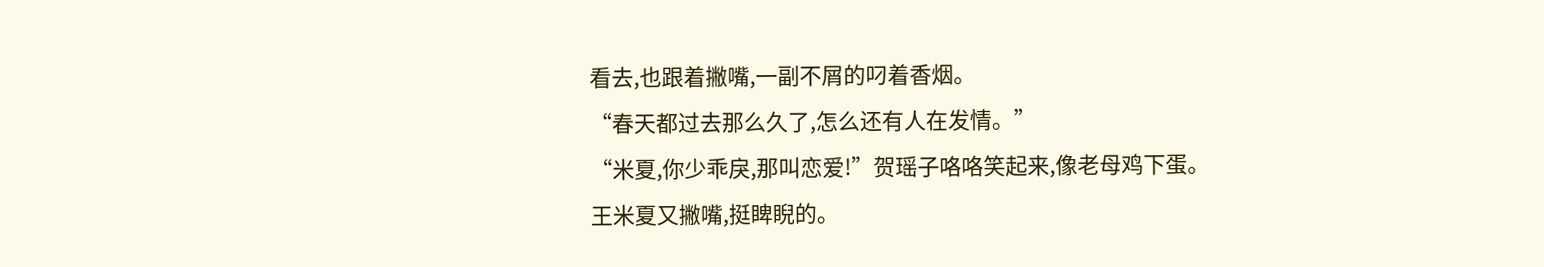看去,也跟着撇嘴,一副不屑的叼着香烟。
“春天都过去那么久了,怎么还有人在发情。”
“米夏,你少乖戾,那叫恋爱!”贺瑶子咯咯笑起来,像老母鸡下蛋。
王米夏又撇嘴,挺睥睨的。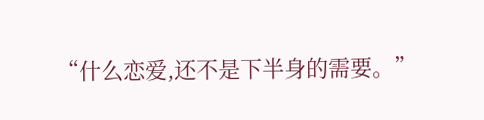“什么恋爱,还不是下半身的需要。”